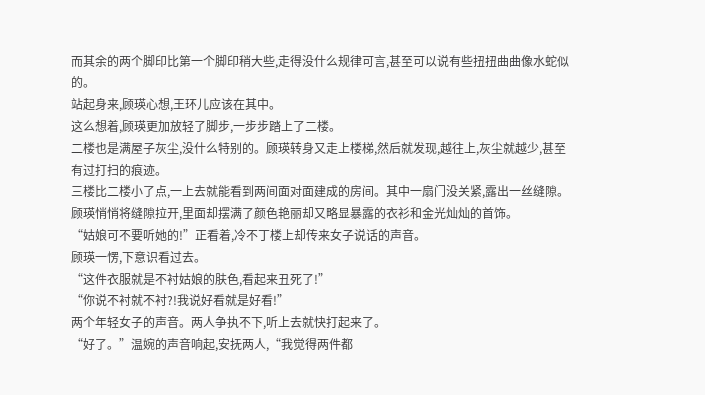而其余的两个脚印比第一个脚印稍大些,走得没什么规律可言,甚至可以说有些扭扭曲曲像水蛇似的。
站起身来,顾瑛心想,王环儿应该在其中。
这么想着,顾瑛更加放轻了脚步,一步步踏上了二楼。
二楼也是满屋子灰尘,没什么特别的。顾瑛转身又走上楼梯,然后就发现,越往上,灰尘就越少,甚至有过打扫的痕迹。
三楼比二楼小了点,一上去就能看到两间面对面建成的房间。其中一扇门没关紧,露出一丝缝隙。顾瑛悄悄将缝隙拉开,里面却摆满了颜色艳丽却又略显暴露的衣衫和金光灿灿的首饰。
“姑娘可不要听她的!”正看着,冷不丁楼上却传来女子说话的声音。
顾瑛一愣,下意识看过去。
“这件衣服就是不衬姑娘的肤色,看起来丑死了!”
“你说不衬就不衬?!我说好看就是好看!”
两个年轻女子的声音。两人争执不下,听上去就快打起来了。
“好了。”温婉的声音响起,安抚两人,“我觉得两件都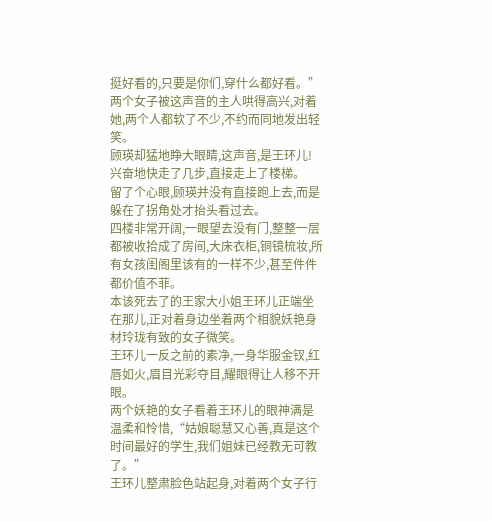挺好看的,只要是你们,穿什么都好看。”
两个女子被这声音的主人哄得高兴,对着她,两个人都软了不少,不约而同地发出轻笑。
顾瑛却猛地睁大眼睛,这声音,是王环儿!
兴奋地快走了几步,直接走上了楼梯。
留了个心眼,顾瑛并没有直接跑上去,而是躲在了拐角处才抬头看过去。
四楼非常开阔,一眼望去没有门,整整一层都被收拾成了房间,大床衣柜,铜镜梳妆,所有女孩闺阁里该有的一样不少,甚至件件都价值不菲。
本该死去了的王家大小姐王环儿正端坐在那儿,正对着身边坐着两个相貌妖艳身材玲珑有致的女子微笑。
王环儿一反之前的素净,一身华服金钗,红唇如火,眉目光彩夺目,耀眼得让人移不开眼。
两个妖艳的女子看着王环儿的眼神满是温柔和怜惜,“姑娘聪慧又心善,真是这个时间最好的学生,我们姐妹已经教无可教了。”
王环儿整肃脸色站起身,对着两个女子行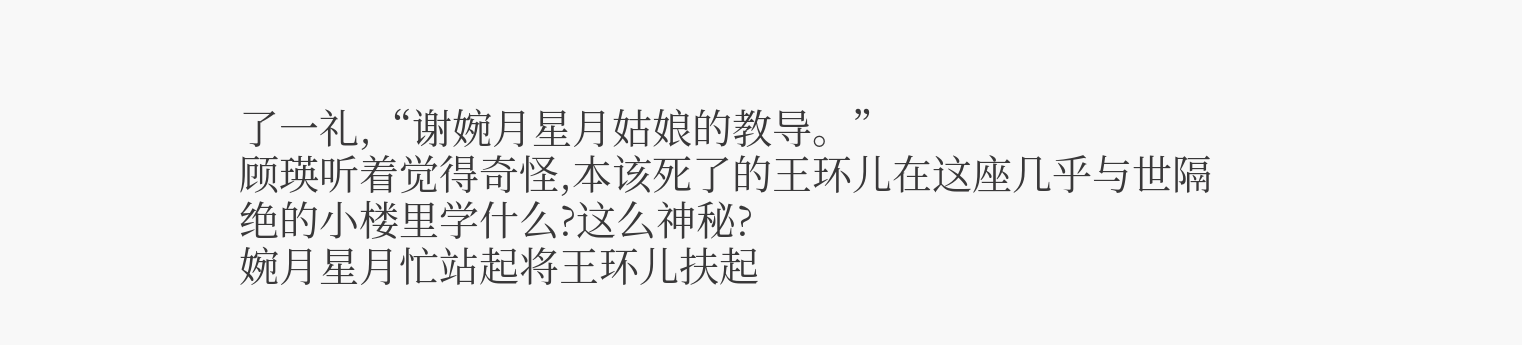了一礼,“谢婉月星月姑娘的教导。”
顾瑛听着觉得奇怪,本该死了的王环儿在这座几乎与世隔绝的小楼里学什么?这么神秘?
婉月星月忙站起将王环儿扶起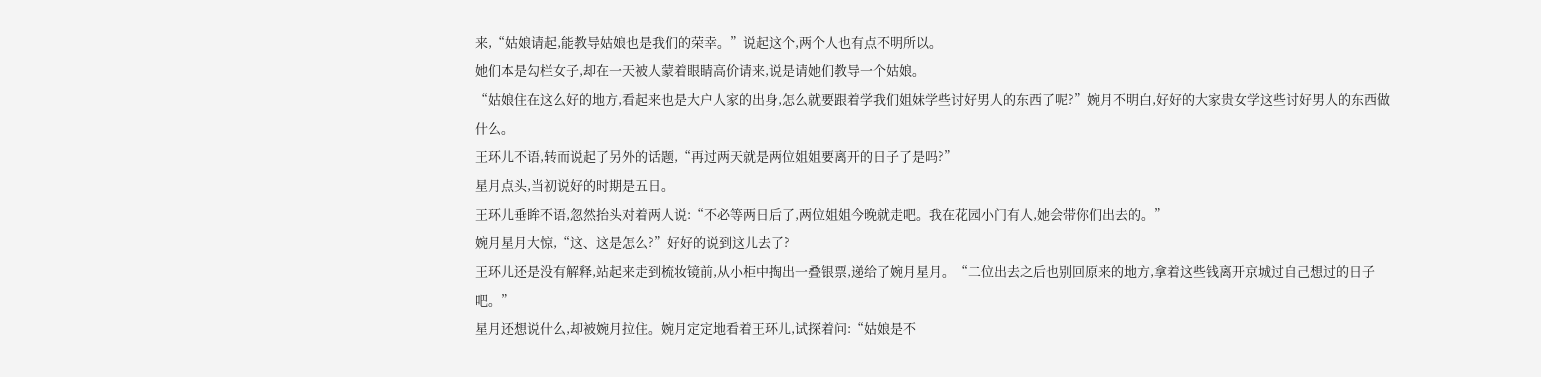来,“姑娘请起,能教导姑娘也是我们的荣幸。”说起这个,两个人也有点不明所以。
她们本是勾栏女子,却在一天被人蒙着眼睛高价请来,说是请她们教导一个姑娘。
“姑娘住在这么好的地方,看起来也是大户人家的出身,怎么就要跟着学我们姐妹学些讨好男人的东西了呢?”婉月不明白,好好的大家贵女学这些讨好男人的东西做什么。
王环儿不语,转而说起了另外的话题,“再过两天就是两位姐姐要离开的日子了是吗?”
星月点头,当初说好的时期是五日。
王环儿垂眸不语,忽然抬头对着两人说:“不必等两日后了,两位姐姐今晚就走吧。我在花园小门有人,她会带你们出去的。”
婉月星月大惊,“这、这是怎么?”好好的说到这儿去了?
王环儿还是没有解释,站起来走到梳妆镜前,从小柜中掏出一叠银票,递给了婉月星月。“二位出去之后也别回原来的地方,拿着这些钱离开京城过自己想过的日子吧。”
星月还想说什么,却被婉月拉住。婉月定定地看着王环儿,试探着问:“姑娘是不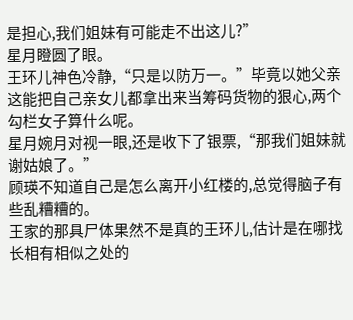是担心,我们姐妹有可能走不出这儿?”
星月瞪圆了眼。
王环儿神色冷静,“只是以防万一。”毕竟以她父亲这能把自己亲女儿都拿出来当筹码货物的狠心,两个勾栏女子算什么呢。
星月婉月对视一眼,还是收下了银票,“那我们姐妹就谢姑娘了。”
顾瑛不知道自己是怎么离开小红楼的,总觉得脑子有些乱糟糟的。
王家的那具尸体果然不是真的王环儿,估计是在哪找长相有相似之处的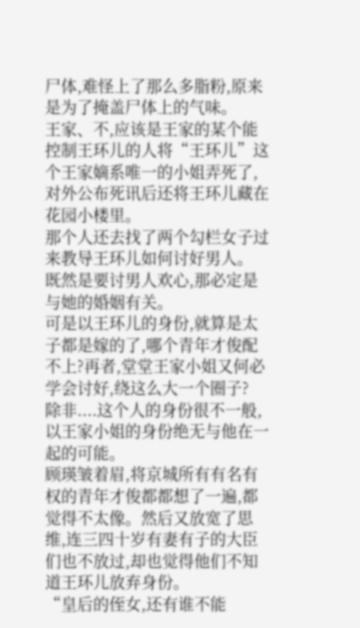尸体,难怪上了那么多脂粉,原来是为了掩盖尸体上的气味。
王家、不,应该是王家的某个能控制王环儿的人将“王环儿”这个王家嫡系唯一的小姐弄死了,对外公布死讯后还将王环儿藏在花园小楼里。
那个人还去找了两个勾栏女子过来教导王环儿如何讨好男人。
既然是要讨男人欢心,那必定是与她的婚姻有关。
可是以王环儿的身份,就算是太子都是嫁的了,哪个青年才俊配不上?再者,堂堂王家小姐又何必学会讨好,绕这么大一个圈子?
除非....这个人的身份很不一般,以王家小姐的身份绝无与他在一起的可能。
顾瑛皱着眉,将京城所有有名有权的青年才俊都都想了一遍,都觉得不太像。然后又放宽了思维,连三四十岁有妻有子的大臣们也不放过,却也觉得他们不知道王环儿放弃身份。
“皇后的侄女,还有谁不能